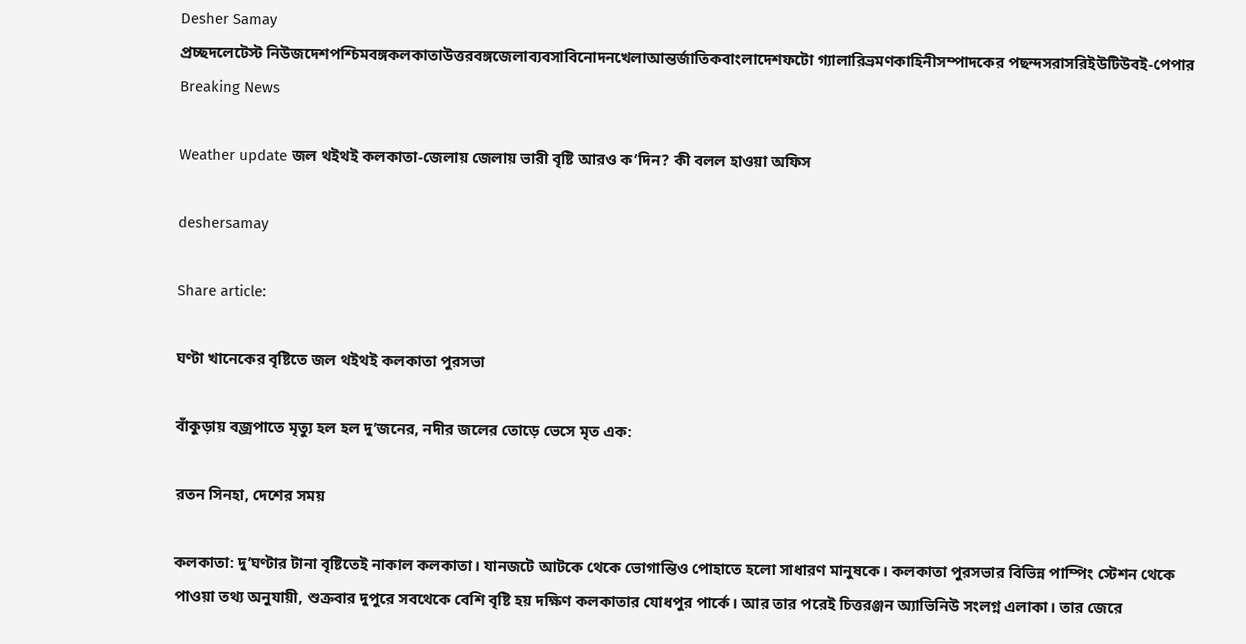Desher Samay
প্রচ্ছদলেটেস্ট নিউজদেশপশ্চিমবঙ্গকলকাতাউত্তরবঙ্গজেলাব্যবসাবিনোদনখেলাআন্তর্জাতিকবাংলাদেশফটো গ্যালারিভ্রমণকাহিনীসম্পাদকের পছন্দসরাসরিইউটিউবই-পেপার
Breaking News

Weather update জল থইথই কলকাতা-জেলায় জেলায় ভারী বৃষ্টি আরও ক’দিন? কী বলল হাওয়া অফিস

deshersamay

Share article:

ঘণ্টা খানেকের বৃষ্টিতে জল থইথই কলকাতা পুরসভা

বাঁকুড়ায় বজ্রপাতে মৃত্যু হল হল দু’জনের, নদীর জলের তোড়ে ভেসে মৃত এক:

রতন সিনহা, দেশের সময়

কলকাতা: দু’ঘণ্টার টানা বৃষ্টিতেই নাকাল কলকাতা। যানজটে আটকে থেকে ভোগান্তিও পোহাতে হলো সাধারণ মানুষকে। কলকাতা পুরসভার বিভিন্ন পাম্পিং স্টেশন থেকে পাওয়া তথ্য অনুযায়ী, শুক্রবার দুপুরে সবথেকে বেশি বৃষ্টি হয় দক্ষিণ কলকাতার যোধপুর পার্কে। আর তার পরেই চিত্তরঞ্জন অ্যাভিনিউ সংলগ্ন এলাকা। তার জেরে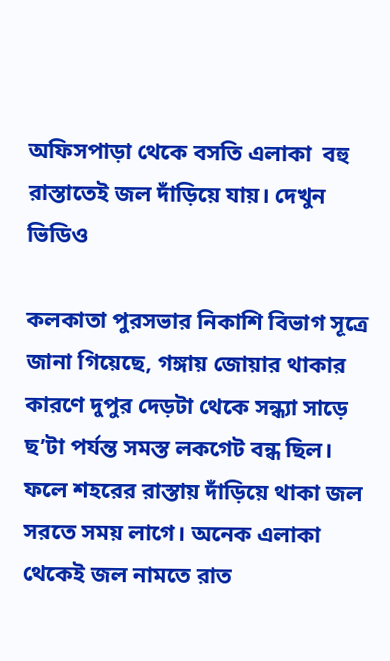অফিসপাড়া থেকে বসতি এলাকা  বহু রাস্তাতেই জল দাঁড়িয়ে যায়। দেখুন ভিডিও

কলকাতা পুরসভার নিকাশি বিভাগ সূত্রে জানা গিয়েছে, গঙ্গায় জোয়ার থাকার কারণে দুপুর দেড়টা থেকে সন্ধ্যা সাড়ে ছ’টা পর্যন্ত সমস্ত লকগেট বন্ধ ছিল। ফলে শহরের রাস্তায় দাঁড়িয়ে থাকা জল সরতে সময় লাগে। অনেক এলাকা থেকেই জল নামতে রাত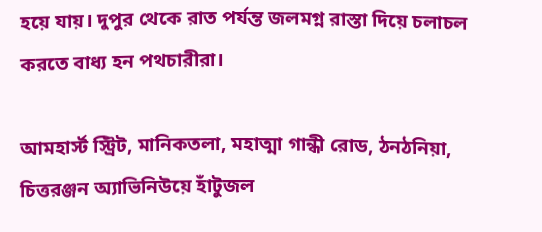হয়ে যায়। দুপুর থেকে রাত পর্যন্ত জলমগ্ন রাস্তা দিয়ে চলাচল করতে বাধ্য হন পথচারীরা।

আমহার্স্ট স্ট্রিট, মানিকতলা, মহাত্মা গান্ধী রোড, ঠনঠনিয়া, চিত্তরঞ্জন অ্যাভিনিউয়ে হাঁটুজল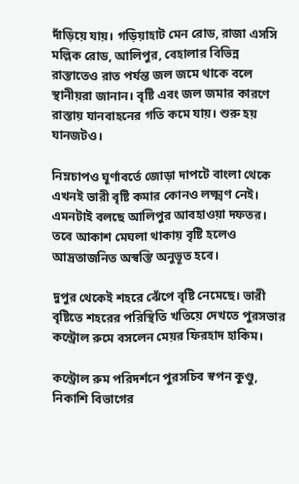দাঁড়িয়ে যায়। গড়িয়াহাট মেন রোড, রাজা এসসি মল্লিক রোড, আলিপুর, বেহালার বিভিন্ন রাস্তাতেও রাত পর্যন্ত জল জমে থাকে বলে স্থানীয়রা জানান। বৃষ্টি এবং জল জমার কারণে রাস্তায় যানবাহনের গতি কমে যায়। শুরু হয় যানজটও।

নিম্নচাপও ঘূর্ণাবর্তে জোড়া দাপটে বাংলা থেকে এখনই ভারী বৃষ্টি কমার কোনও লক্ষ্মণ নেই। এমনটাই বলছে আলিপুর আবহাওয়া দফতর। তবে আকাশ মেঘলা থাকায় বৃষ্টি হলেও আদ্রতাজনিত অস্বস্তি অনুভূত হবে।

দুপুর থেকেই শহরে ঝেঁপে বৃষ্টি নেমেছে। ভারী বৃষ্টিতে শহরের পরিস্থিতি খতিয়ে দেখতে পুরসভার কন্ট্রোল রুমে বসলেন মেয়র ফিরহাদ হাকিম।

কন্ট্রোল রুম পরিদর্শনে পুরসচিব স্বপন কুণ্ডু, নিকাশি বিভাগের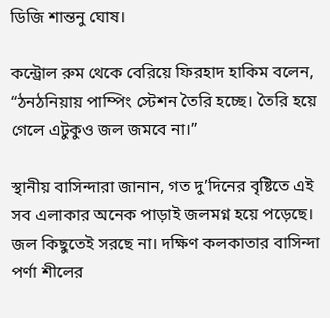ডিজি শান্তনু ঘোষ।

কন্ট্রোল রুম থেকে বেরিয়ে ফিরহাদ হাকিম বলেন, “ঠনঠনিয়ায় পাম্পিং স্টেশন তৈরি হচ্ছে। তৈরি হয়ে গেলে এটুকুও জল জমবে না।”

স্থানীয় বাসিন্দারা জানান, গত দু’দিনের বৃষ্টিতে এই সব এলাকার অনেক পাড়াই জলমগ্ন হয়ে পড়েছে। জল কিছুতেই সরছে না। দক্ষিণ কলকাতার বাসিন্দা  পর্ণা শীলের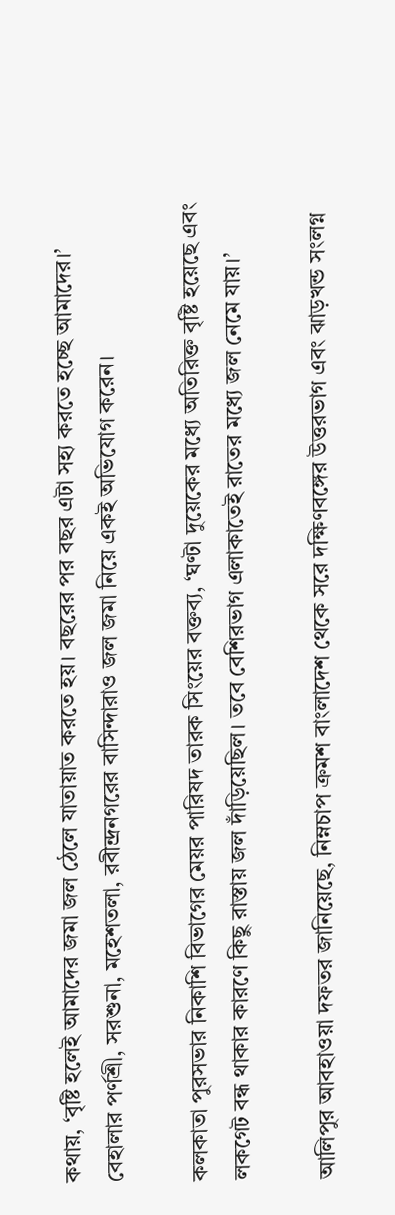কথায়, ‘বৃষ্টি হলেই আমাদের জমা জল ঠেলে যাতায়াত করতে হয়। বছরের পর বছর এটা সহ্য করতে হচ্ছে আমাদের।’ বেহালার পর্ণশ্রী, সরশুনা, মহেশতলা, রবীন্দ্রনগরের বাসিন্দারাও জল জমা নিয়ে একই অভিযোগ করেন।

কলকাতা পুরসভার নিকাশি বিভাগের মেয়র পারিষদ তারক সিংয়ের বক্তব্য, ‘ঘণ্টা দুয়েকের মধ্যে অতিরিক্ত বৃষ্টি হয়েছে এবং লকগেট বন্ধ থাকার কারণে কিছু রাস্তায় জল দাঁড়িয়েছিল। তবে বেশিরভাগ এলাকাতেই রাতের মধ্যে জল নেমে যায়।’

আলিপুর আবহাওয়া দফতর জানিয়েছে, নিম্নচাপ ক্রমশ বাংলাদেশ থেকে সরে দক্ষিণবঙ্গের উত্তরভাগ এবং ঝাড়খন্ড সংলগ্ন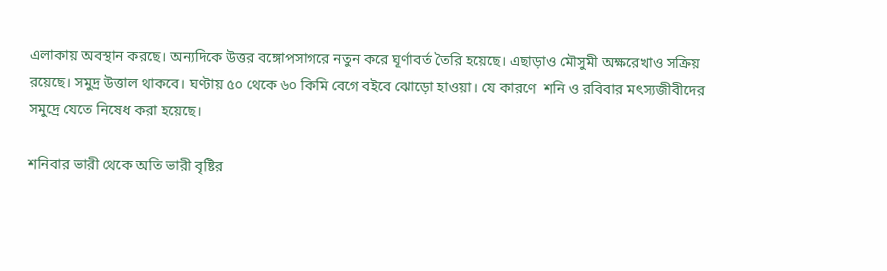এলাকায় অবস্থান করছে। অন্যদিকে উত্তর বঙ্গোপসাগরে নতুন করে ঘূর্ণাবর্ত তৈরি হয়েছে। এছাড়াও মৌসুমী অক্ষরেখাও সক্রিয় রয়েছে। সমুদ্র উত্তাল থাকবে। ঘণ্টায় ৫০ থেকে ৬০ কিমি বেগে বইবে ঝোড়ো হাওয়া। যে কারণে  শনি ও রবিবার মৎস্যজীবীদের সমুদ্রে যেতে নিষেধ করা হয়েছে।

শনিবার ভারী থেকে অতি ভারী বৃষ্টির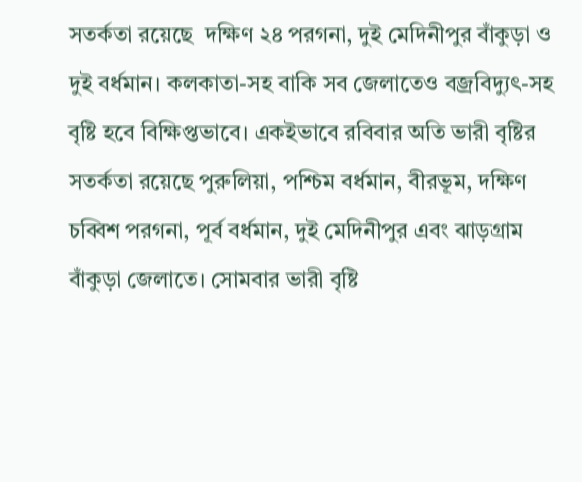সতর্কতা রয়েছে  দক্ষিণ ২৪ পরগনা, দুই মেদিনীপুর বাঁকুড়া ও দুই বর্ধমান। কলকাতা-সহ বাকি সব জেলাতেও বজ্রবিদ্যুৎ-সহ বৃষ্টি হবে বিক্ষিপ্তভাবে। একইভাবে রবিবার অতি ভারী বৃষ্টির সতর্কতা রয়েছে পুরুলিয়া, পশ্চিম বর্ধমান, বীরভূম, দক্ষিণ চব্বিশ পরগনা, পূর্ব বর্ধমান, দুই মেদিনীপুর এবং ঝাড়গ্রাম বাঁকুড়া জেলাতে। সোমবার ভারী বৃষ্টি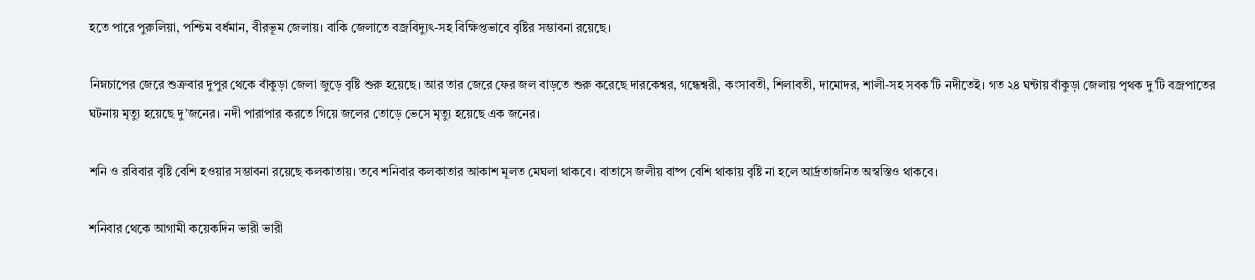হতে পারে পুরুলিয়া, পশ্চিম বর্ধমান, বীরভূম জেলায়। বাকি জেলাতে বজ্রবিদ্যুৎ-সহ বিক্ষিপ্তভাবে বৃষ্টির সম্ভাবনা রয়েছে।

নিম্নচাপের জেরে শুক্রবার দুপুর থেকে বাঁকুড়া জেলা জুড়ে বৃষ্টি শুরু হয়েছে। আর তার জেরে ফের জল বাড়তে শুরু করেছে দারকেশ্বর, গন্ধেশ্বরী, কংসাবতী, শিলাবতী, দামোদর, শালী-সহ সবক’টি নদীতেই। গত ২৪ ঘন্টায় বাঁকুড়া জেলায় পৃথক দু’টি বজ্রপাতের ঘটনায় মৃত্যু হয়েছে দু’জনের। নদী পারাপার করতে গিয়ে জলের তোড়ে ভেসে মৃত্যু হয়েছে এক জনের।

শনি ও রবিবার বৃষ্টি বেশি হওয়ার সম্ভাবনা রয়েছে কলকাতায়। তবে শনিবার কলকাতার আকাশ মূলত মেঘলা থাকবে। বাতাসে জলীয় বাষ্প বেশি থাকায় বৃষ্টি না হলে আর্দ্রতাজনিত অস্বস্তিও থাকবে।

শনিবার থেকে আগামী কয়েকদিন ভারী ভারী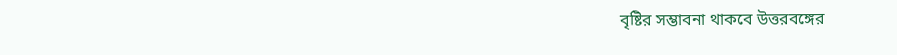বৃষ্টির সম্ভাবনা থাকবে উত্তরবঙ্গের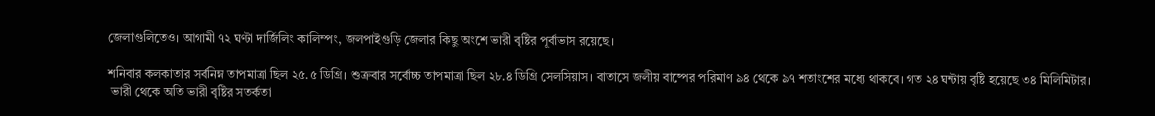জেলাগুলিতেও। আগামী ৭২ ঘণ্টা দার্জিলিং কালিম্পং, জলপাইগুড়ি জেলার কিছু অংশে ভারী বৃষ্টির পূর্বাভাস রয়েছে।

শনিবার কলকাতার সর্বনিম্ন তাপমাত্রা ছিল ২৫.৫ ডিগ্রি। শুক্রবার সর্বোচ্চ তাপমাত্রা ছিল ২৮.৪ ডিগ্রি সেলসিয়াস। বাতাসে জলীয় বাষ্পের পরিমাণ ৯৪ থেকে ৯৭ শতাংশের মধ্যে থাকবে। গত ২৪ ঘন্টায় বৃষ্টি হয়েছে ৩৪ মিলিমিটার।
 ভারী থেকে অতি ভারী বৃষ্টির সতর্কতা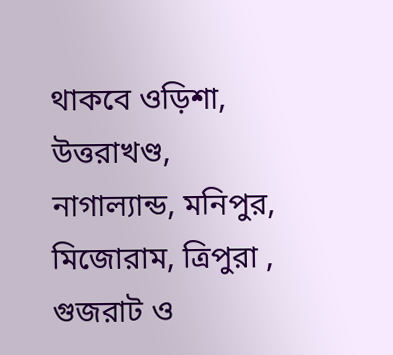থাকবে ওড়িশা, উত্তরাখণ্ড, নাগাল্যান্ড, মনিপুর, মিজোরাম, ত্রিপুরা , গুজরাট ও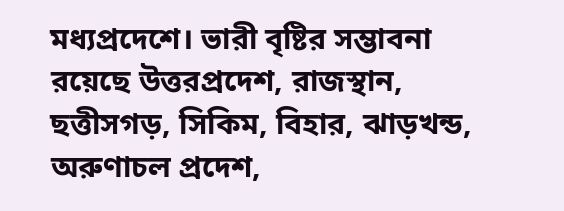মধ্যপ্রদেশে। ভারী বৃষ্টির সম্ভাবনা রয়েছে উত্তরপ্রদেশ, রাজস্থান, ছত্তীসগড়, সিকিম, বিহার, ঝাড়খন্ড, অরুণাচল প্রদেশ,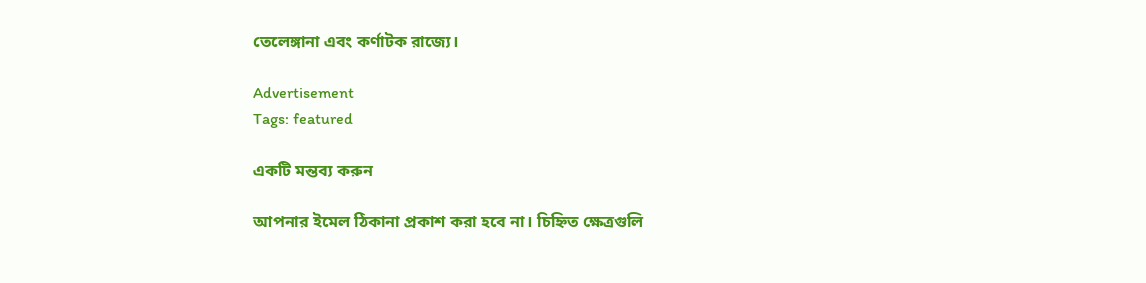তেলেঙ্গানা এবং কর্ণাটক রাজ্যে।

Advertisement
Tags: featured

একটি মন্তব্য করুন

আপনার ইমেল ঠিকানা প্রকাশ করা হবে না। চিহ্নিত ক্ষেত্রগুলি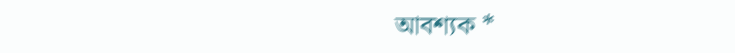আবশ্যক *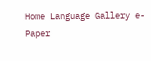Home Language Gallery e-Paper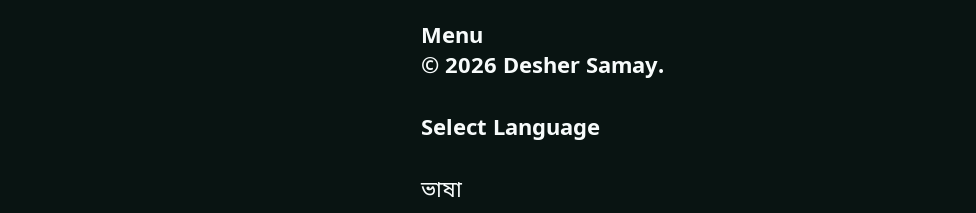Menu
© 2026 Desher Samay.

Select Language

ভাষা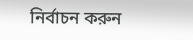নির্বাচন করুন